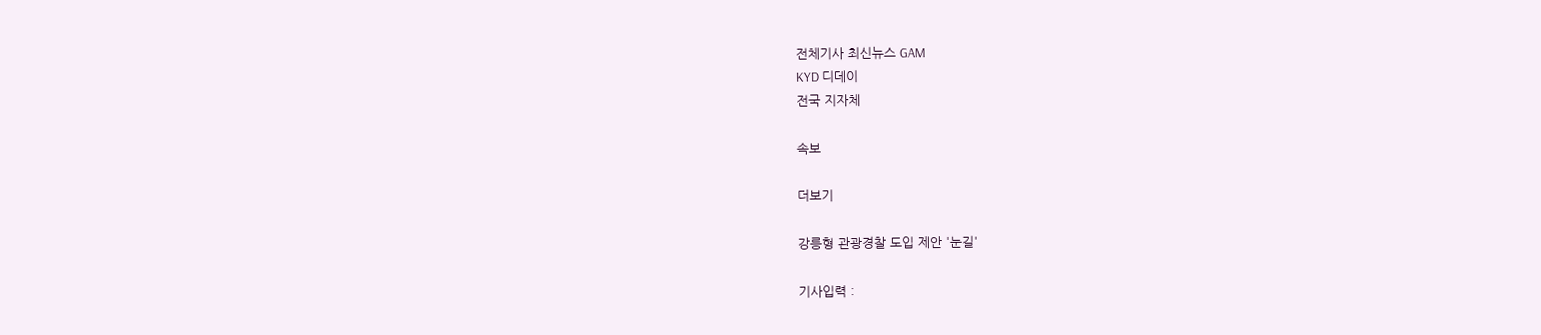전체기사 최신뉴스 GAM
KYD 디데이
전국 지자체

속보

더보기

강릉형 관광경찰 도입 제안 '눈길'

기사입력 :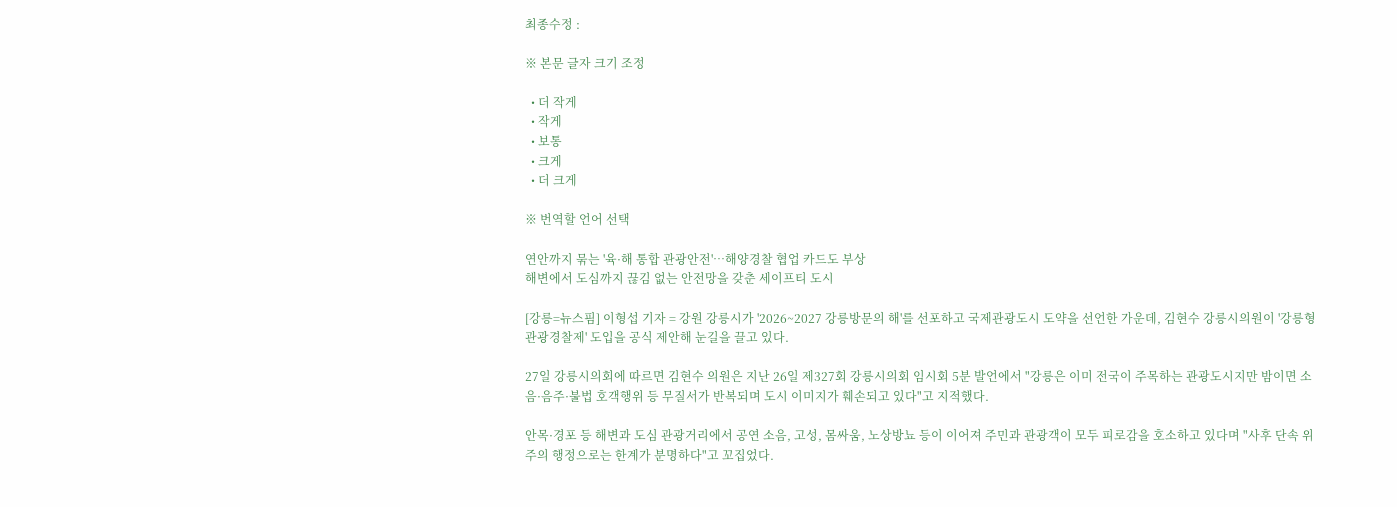최종수정 :

※ 본문 글자 크기 조정

  • 더 작게
  • 작게
  • 보통
  • 크게
  • 더 크게

※ 번역할 언어 선택

연안까지 묶는 '육·해 통합 관광안전'…해양경찰 협업 카드도 부상
해변에서 도심까지 끊김 없는 안전망을 갖춘 세이프티 도시

[강릉=뉴스핌] 이형섭 기자 = 강원 강릉시가 '2026~2027 강릉방문의 해'를 선포하고 국제관광도시 도약을 선언한 가운데, 김현수 강릉시의원이 '강릉형 관광경찰제' 도입을 공식 제안해 눈길을 끌고 있다.

27일 강릉시의회에 따르면 김현수 의원은 지난 26일 제327회 강릉시의회 임시회 5분 발언에서 "강릉은 이미 전국이 주목하는 관광도시지만 밤이면 소음·음주·불법 호객행위 등 무질서가 반복되며 도시 이미지가 훼손되고 있다"고 지적했다.

안목·경포 등 해변과 도심 관광거리에서 공연 소음, 고성, 몸싸움, 노상방뇨 등이 이어져 주민과 관광객이 모두 피로감을 호소하고 있다며 "사후 단속 위주의 행정으로는 한계가 분명하다"고 꼬집었다.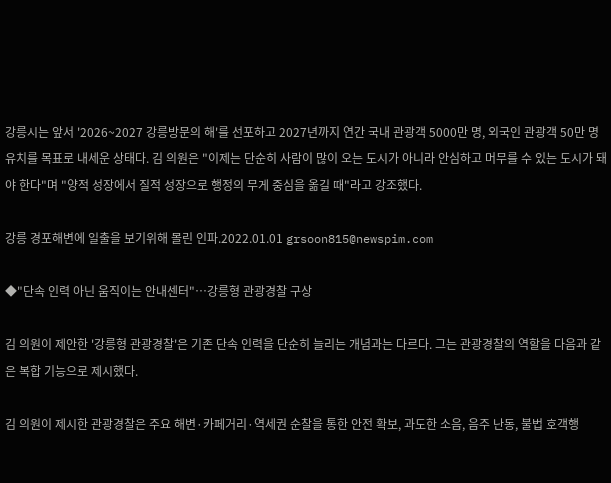강릉시는 앞서 '2026~2027 강릉방문의 해'를 선포하고 2027년까지 연간 국내 관광객 5000만 명, 외국인 관광객 50만 명 유치를 목표로 내세운 상태다. 김 의원은 "이제는 단순히 사람이 많이 오는 도시가 아니라 안심하고 머무를 수 있는 도시가 돼야 한다"며 "양적 성장에서 질적 성장으로 행정의 무게 중심을 옮길 때"라고 강조했다.

강릉 경포해변에 일출을 보기위해 몰린 인파.2022.01.01 grsoon815@newspim.com

◆"단속 인력 아닌 움직이는 안내센터"…강릉형 관광경찰 구상

김 의원이 제안한 '강릉형 관광경찰'은 기존 단속 인력을 단순히 늘리는 개념과는 다르다. 그는 관광경찰의 역할을 다음과 같은 복합 기능으로 제시했다.

김 의원이 제시한 관광경찰은 주요 해변·카페거리·역세권 순찰을 통한 안전 확보, 과도한 소음, 음주 난동, 불법 호객행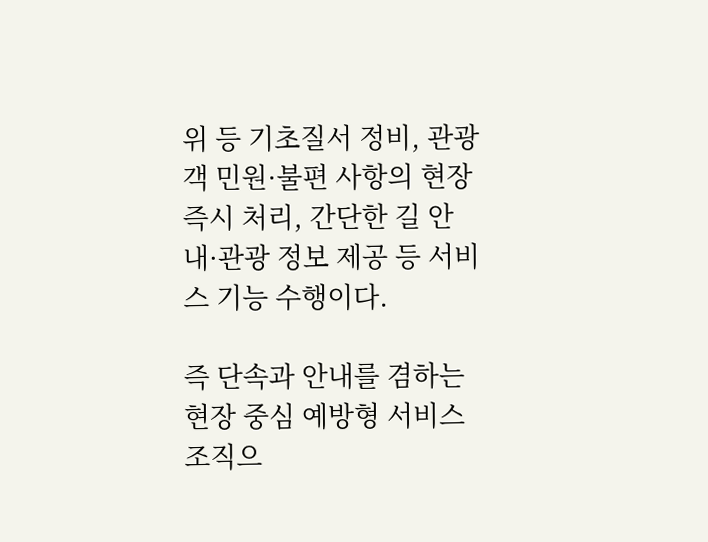위 등 기초질서 정비, 관광객 민원·불편 사항의 현장 즉시 처리, 간단한 길 안내·관광 정보 제공 등 서비스 기능 수행이다.

즉 단속과 안내를 겸하는 현장 중심 예방형 서비스 조직으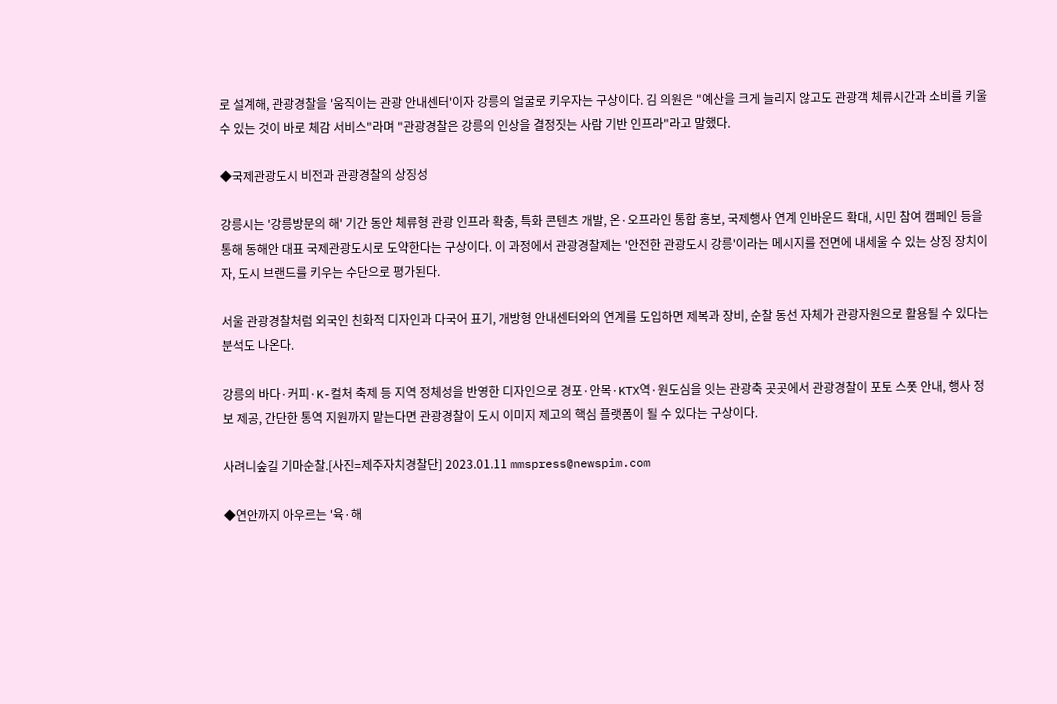로 설계해, 관광경찰을 '움직이는 관광 안내센터'이자 강릉의 얼굴로 키우자는 구상이다. 김 의원은 "예산을 크게 늘리지 않고도 관광객 체류시간과 소비를 키울 수 있는 것이 바로 체감 서비스"라며 "관광경찰은 강릉의 인상을 결정짓는 사람 기반 인프라"라고 말했다.

◆국제관광도시 비전과 관광경찰의 상징성

강릉시는 '강릉방문의 해' 기간 동안 체류형 관광 인프라 확충, 특화 콘텐츠 개발, 온·오프라인 통합 홍보, 국제행사 연계 인바운드 확대, 시민 참여 캠페인 등을 통해 동해안 대표 국제관광도시로 도약한다는 구상이다. 이 과정에서 관광경찰제는 '안전한 관광도시 강릉'이라는 메시지를 전면에 내세울 수 있는 상징 장치이자, 도시 브랜드를 키우는 수단으로 평가된다.

서울 관광경찰처럼 외국인 친화적 디자인과 다국어 표기, 개방형 안내센터와의 연계를 도입하면 제복과 장비, 순찰 동선 자체가 관광자원으로 활용될 수 있다는 분석도 나온다.

강릉의 바다·커피·K-컬처 축제 등 지역 정체성을 반영한 디자인으로 경포·안목·KTX역·원도심을 잇는 관광축 곳곳에서 관광경찰이 포토 스폿 안내, 행사 정보 제공, 간단한 통역 지원까지 맡는다면 관광경찰이 도시 이미지 제고의 핵심 플랫폼이 될 수 있다는 구상이다.

사려니숲길 기마순찰.[사진=제주자치경찰단] 2023.01.11 mmspress@newspim.com

◆연안까지 아우르는 '육·해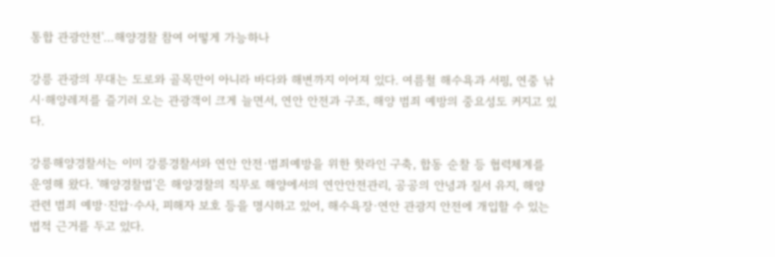통합 관광안전'…해양경찰 참여 어떻게 가능하나

강릉 관광의 무대는 도로와 골목만이 아니라 바다와 해변까지 이어져 있다. 여름철 해수욕과 서핑, 연중 낚시·해양레저를 즐기러 오는 관광객이 크게 늘면서, 연안 안전과 구조, 해양 범죄 예방의 중요성도 커지고 있다.

강릉해양경찰서는 이미 강릉경찰서와 연안 안전·범죄예방을 위한 핫라인 구축, 합동 순찰 등 협력체계를 운영해 왔다. '해양경찰법'은 해양경찰의 직무로 해양에서의 연안안전관리, 공공의 안녕과 질서 유지, 해양 관련 범죄 예방·진압·수사, 피해자 보호 등을 명시하고 있어, 해수욕장·연안 관광지 안전에 개입할 수 있는 법적 근거를 두고 있다.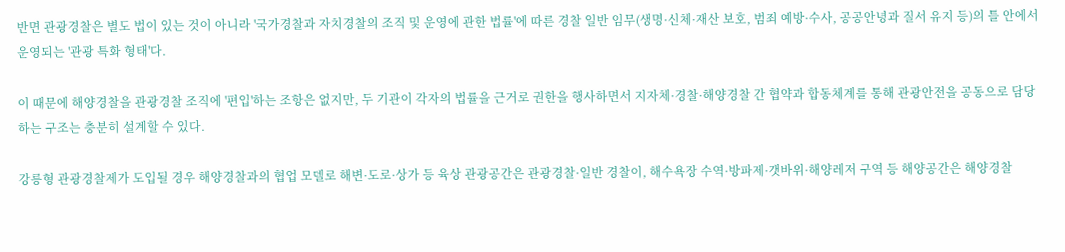반면 관광경찰은 별도 법이 있는 것이 아니라 '국가경찰과 자치경찰의 조직 및 운영에 관한 법률'에 따른 경찰 일반 임무(생명·신체·재산 보호, 범죄 예방·수사, 공공안녕과 질서 유지 등)의 틀 안에서 운영되는 '관광 특화 형태'다.

이 때문에 해양경찰을 관광경찰 조직에 '편입'하는 조항은 없지만, 두 기관이 각자의 법률을 근거로 권한을 행사하면서 지자체·경찰·해양경찰 간 협약과 합동체계를 통해 관광안전을 공동으로 담당하는 구조는 충분히 설계할 수 있다.

강릉형 관광경찰제가 도입될 경우 해양경찰과의 협업 모델로 해변·도로·상가 등 육상 관광공간은 관광경찰·일반 경찰이, 해수욕장 수역·방파제·갯바위·해양레저 구역 등 해양공간은 해양경찰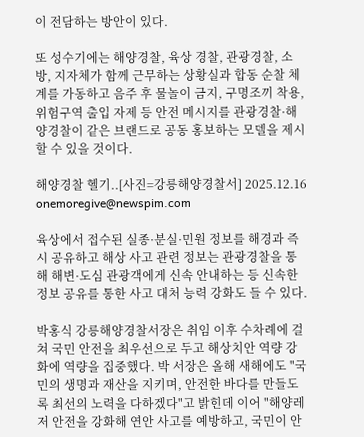이 전담하는 방안이 있다.

또 성수기에는 해양경찰, 육상 경찰, 관광경찰, 소방, 지자체가 함께 근무하는 상황실과 합동 순찰 체계를 가동하고 음주 후 물놀이 금지, 구명조끼 착용, 위험구역 출입 자제 등 안전 메시지를 관광경찰·해양경찰이 같은 브랜드로 공동 홍보하는 모델을 제시할 수 있을 것이다.

해양경찰 헬기..[사진=강릉해양경찰서] 2025.12.16 onemoregive@newspim.com

육상에서 접수된 실종·분실·민원 정보를 해경과 즉시 공유하고 해상 사고 관련 정보는 관광경찰을 통해 해변·도심 관광객에게 신속 안내하는 등 신속한 정보 공유를 통한 사고 대처 능력 강화도 들 수 있다.

박홍식 강릉해양경찰서장은 취임 이후 수차례에 걸쳐 국민 안전을 최우선으로 두고 해상치안 역량 강화에 역량을 집중했다. 박 서장은 올해 새해에도 "국민의 생명과 재산을 지키며, 안전한 바다를 만들도록 최선의 노력을 다하겠다"고 밝힌데 이어 "해양레저 안전을 강화해 연안 사고를 예방하고, 국민이 안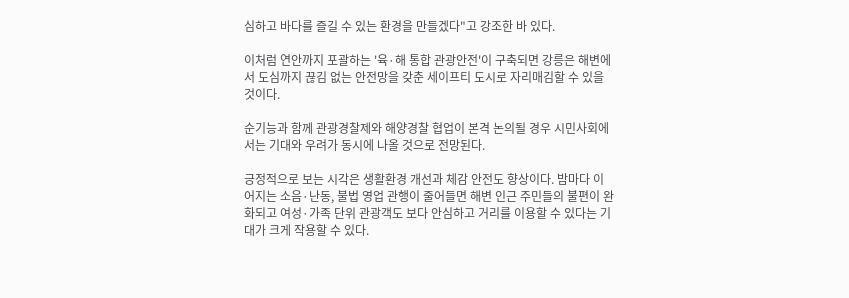심하고 바다를 즐길 수 있는 환경을 만들겠다"고 강조한 바 있다.

이처럼 연안까지 포괄하는 '육·해 통합 관광안전'이 구축되면 강릉은 해변에서 도심까지 끊김 없는 안전망을 갖춘 세이프티 도시로 자리매김할 수 있을 것이다.

순기능과 함께 관광경찰제와 해양경찰 협업이 본격 논의될 경우 시민사회에서는 기대와 우려가 동시에 나올 것으로 전망된다.

긍정적으로 보는 시각은 생활환경 개선과 체감 안전도 향상이다. 밤마다 이어지는 소음·난동, 불법 영업 관행이 줄어들면 해변 인근 주민들의 불편이 완화되고 여성·가족 단위 관광객도 보다 안심하고 거리를 이용할 수 있다는 기대가 크게 작용할 수 있다.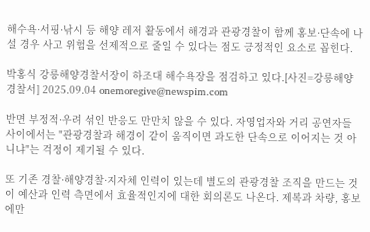해수욕·서핑·낚시 등 해양 레저 활동에서 해경과 관광경찰이 함께 홍보·단속에 나설 경우 사고 위험을 선제적으로 줄일 수 있다는 점도 긍정적인 요소로 꼽힌다.

박홍식 강릉해양경찰서장이 하조대 해수욕장을 점검하고 있다.[사진=강릉해양경찰서] 2025.09.04 onemoregive@newspim.com

반면 부정적·우려 섞인 반응도 만만치 않을 수 있다. 자영업자와 거리 공연자들 사이에서는 "관광경찰과 해경이 같이 움직이면 과도한 단속으로 이어지는 것 아니냐"는 걱정이 제기될 수 있다.

또 기존 경찰·해양경찰·지자체 인력이 있는데 별도의 관광경찰 조직을 만드는 것이 예산과 인력 측면에서 효율적인지에 대한 회의론도 나온다. 제복과 차량, 홍보에만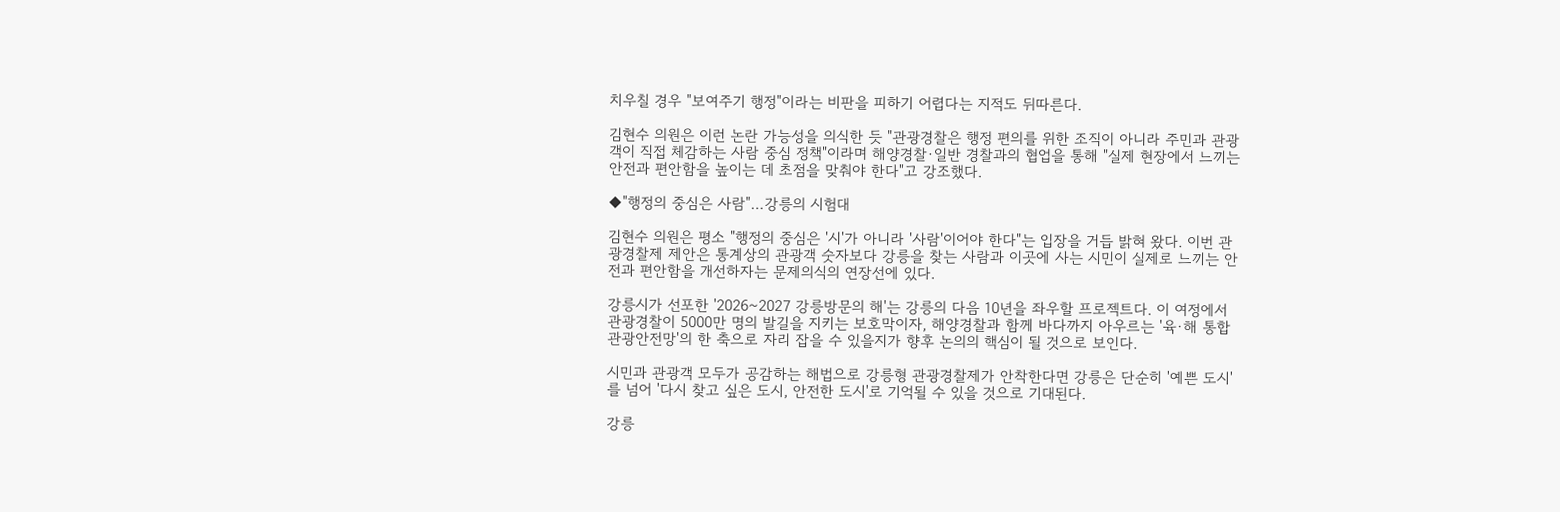치우칠 경우 "보여주기 행정"이라는 비판을 피하기 어렵다는 지적도 뒤따른다.

김현수 의원은 이런 논란 가능성을 의식한 듯 "관광경찰은 행정 편의를 위한 조직이 아니라 주민과 관광객이 직접 체감하는 사람 중심 정책"이라며 해양경찰·일반 경찰과의 협업을 통해 "실제 현장에서 느끼는 안전과 편안함을 높이는 데 초점을 맞춰야 한다"고 강조했다.

◆"행정의 중심은 사람"…강릉의 시험대

김현수 의원은 평소 "행정의 중심은 '시'가 아니라 '사람'이어야 한다"는 입장을 거듭 밝혀 왔다. 이번 관광경찰제 제안은 통계상의 관광객 숫자보다 강릉을 찾는 사람과 이곳에 사는 시민이 실제로 느끼는 안전과 편안함을 개선하자는 문제의식의 연장선에 있다.

강릉시가 선포한 '2026~2027 강릉방문의 해'는 강릉의 다음 10년을 좌우할 프로젝트다. 이 여정에서 관광경찰이 5000만 명의 발길을 지키는 보호막이자, 해양경찰과 함께 바다까지 아우르는 '육·해 통합 관광안전망'의 한 축으로 자리 잡을 수 있을지가 향후 논의의 핵심이 될 것으로 보인다.

시민과 관광객 모두가 공감하는 해법으로 강릉형 관광경찰제가 안착한다면 강릉은 단순히 '예쁜 도시'를 넘어 '다시 찾고 싶은 도시, 안전한 도시'로 기억될 수 있을 것으로 기대된다.

강릉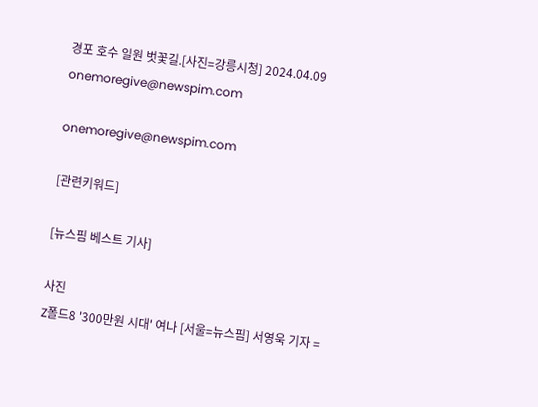경포 호수 일원 벗꽃길.[사진=강릉시청] 2024.04.09 onemoregive@newspim.com

onemoregive@newspim.com

[관련키워드]

[뉴스핌 베스트 기사]

사진
Z폴드8 '300만원 시대' 여나 [서울=뉴스핌] 서영욱 기자 =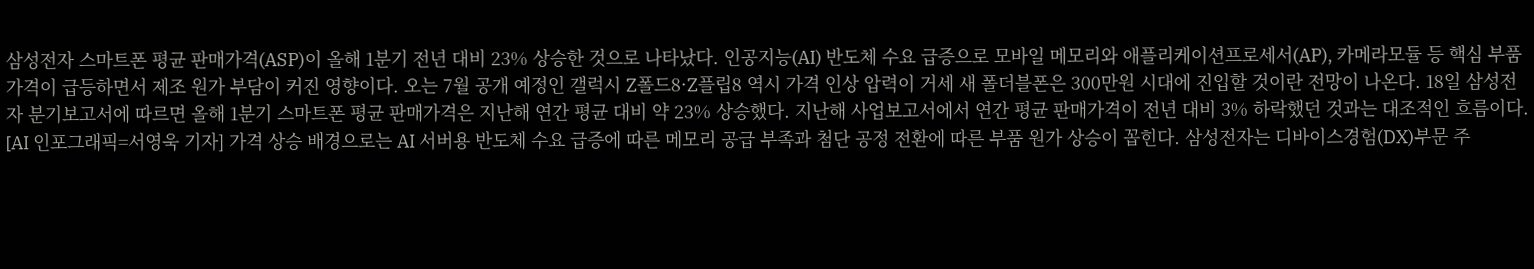삼성전자 스마트폰 평균 판매가격(ASP)이 올해 1분기 전년 대비 23% 상승한 것으로 나타났다. 인공지능(AI) 반도체 수요 급증으로 모바일 메모리와 애플리케이션프로세서(AP), 카메라모듈 등 핵심 부품 가격이 급등하면서 제조 원가 부담이 커진 영향이다. 오는 7월 공개 예정인 갤럭시 Z폴드8·Z플립8 역시 가격 인상 압력이 거세 새 폴더블폰은 300만원 시대에 진입할 것이란 전망이 나온다. 18일 삼성전자 분기보고서에 따르면 올해 1분기 스마트폰 평균 판매가격은 지난해 연간 평균 대비 약 23% 상승했다. 지난해 사업보고서에서 연간 평균 판매가격이 전년 대비 3% 하락했던 것과는 대조적인 흐름이다. [AI 인포그래픽=서영욱 기자] 가격 상승 배경으로는 AI 서버용 반도체 수요 급증에 따른 메모리 공급 부족과 첨단 공정 전환에 따른 부품 원가 상승이 꼽힌다. 삼성전자는 디바이스경험(DX)부문 주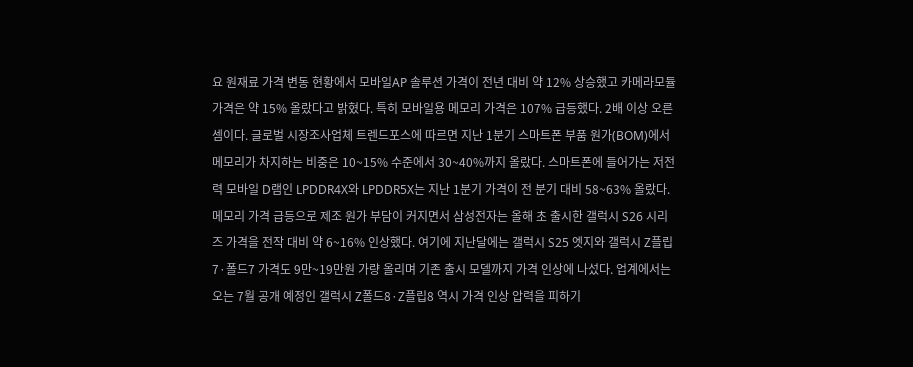요 원재료 가격 변동 현황에서 모바일AP 솔루션 가격이 전년 대비 약 12% 상승했고 카메라모듈 가격은 약 15% 올랐다고 밝혔다. 특히 모바일용 메모리 가격은 107% 급등했다. 2배 이상 오른 셈이다. 글로벌 시장조사업체 트렌드포스에 따르면 지난 1분기 스마트폰 부품 원가(BOM)에서 메모리가 차지하는 비중은 10~15% 수준에서 30~40%까지 올랐다. 스마트폰에 들어가는 저전력 모바일 D램인 LPDDR4X와 LPDDR5X는 지난 1분기 가격이 전 분기 대비 58~63% 올랐다. 메모리 가격 급등으로 제조 원가 부담이 커지면서 삼성전자는 올해 초 출시한 갤럭시 S26 시리즈 가격을 전작 대비 약 6~16% 인상했다. 여기에 지난달에는 갤럭시 S25 엣지와 갤럭시 Z플립7·폴드7 가격도 9만~19만원 가량 올리며 기존 출시 모델까지 가격 인상에 나섰다. 업계에서는 오는 7월 공개 예정인 갤럭시 Z폴드8·Z플립8 역시 가격 인상 압력을 피하기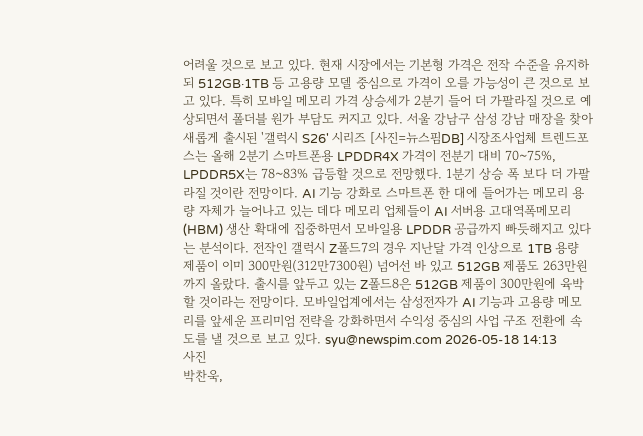어려울 것으로 보고 있다. 현재 시장에서는 기본형 가격은 전작 수준을 유지하되 512GB·1TB 등 고용량 모델 중심으로 가격이 오를 가능성이 큰 것으로 보고 있다. 특히 모바일 메모리 가격 상승세가 2분기 들어 더 가팔라질 것으로 예상되면서 폴더블 원가 부담도 커지고 있다. 서울 강남구 삼성 강남 매장을 찾아 새롭게 출시된 '갤럭시 S26' 시리즈 [사진=뉴스핌DB] 시장조사업체 트렌드포스는 올해 2분기 스마트폰용 LPDDR4X 가격이 전분기 대비 70~75%, LPDDR5X는 78~83% 급등할 것으로 전망했다. 1분기 상승 폭 보다 더 가팔라질 것이란 전망이다. AI 기능 강화로 스마트폰 한 대에 들어가는 메모리 용량 자체가 늘어나고 있는 데다 메모리 업체들이 AI 서버용 고대역폭메모리(HBM) 생산 확대에 집중하면서 모바일용 LPDDR 공급까지 빠듯해지고 있다는 분석이다. 전작인 갤럭시 Z폴드7의 경우 지난달 가격 인상으로 1TB 용량 제품이 이미 300만원(312만7300원) 넘어선 바 있고 512GB 제품도 263만원까지 올랐다. 출시를 앞두고 있는 Z폴드8은 512GB 제품이 300만원에 육박할 것이라는 전망이다. 모바일업계에서는 삼성전자가 AI 기능과 고용량 메모리를 앞세운 프리미엄 전략을 강화하면서 수익성 중심의 사업 구조 전환에 속도를 낼 것으로 보고 있다. syu@newspim.com 2026-05-18 14:13
사진
박찬욱,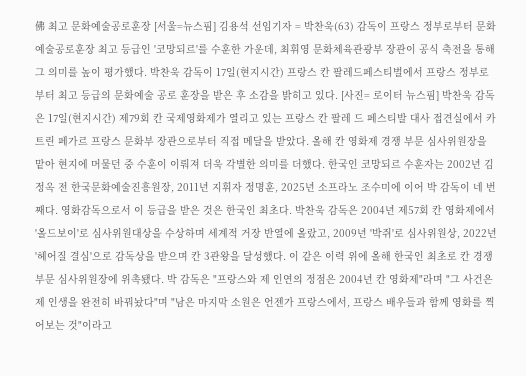佛 최고 문화예술공로훈장 [서울=뉴스핌] 김용석 선임기자 = 박찬욱(63) 감독이 프랑스 정부로부터 문화예술공로훈장 최고 등급인 '코망되르'를 수훈한 가운데, 최휘영 문화체육관광부 장관이 공식 축전을 통해 그 의미를 높이 평가했다. 박찬욱 감독이 17일(현지시간) 프랑스 칸 팔레드페스티벌에서 프랑스 정부로부터 최고 등급의 문화예술 공로 훈장을 받은 후 소감을 밝히고 있다. [사진= 로이터 뉴스핌] 박찬욱 감독은 17일(현지시간) 제79회 칸 국제영화제가 열리고 있는 프랑스 칸 팔레 드 페스티발 대사 접견실에서 카트린 페가르 프랑스 문화부 장관으로부터 직접 메달을 받았다. 올해 칸 영화제 경쟁 부문 심사위원장을 맡아 현지에 머물던 중 수훈이 이뤄져 더욱 각별한 의미를 더했다. 한국인 코망되르 수훈자는 2002년 김정옥 전 한국문화예술진흥원장, 2011년 지휘자 정명훈, 2025년 소프라노 조수미에 이어 박 감독이 네 번째다. 영화감독으로서 이 등급을 받은 것은 한국인 최초다. 박찬욱 감독은 2004년 제57회 칸 영화제에서 '올드보이'로 심사위원대상을 수상하며 세계적 거장 반열에 올랐고, 2009년 '박쥐'로 심사위원상, 2022년 '헤어질 결심'으로 감독상을 받으며 칸 3관왕을 달성했다. 이 같은 이력 위에 올해 한국인 최초로 칸 경쟁 부문 심사위원장에 위촉됐다. 박 감독은 "프랑스와 제 인연의 정점은 2004년 칸 영화제"라며 "그 사건은 제 인생을 완전히 바꿔놨다"며 "남은 마지막 소원은 언젠가 프랑스에서, 프랑스 배우들과 함께 영화를 찍어보는 것"이라고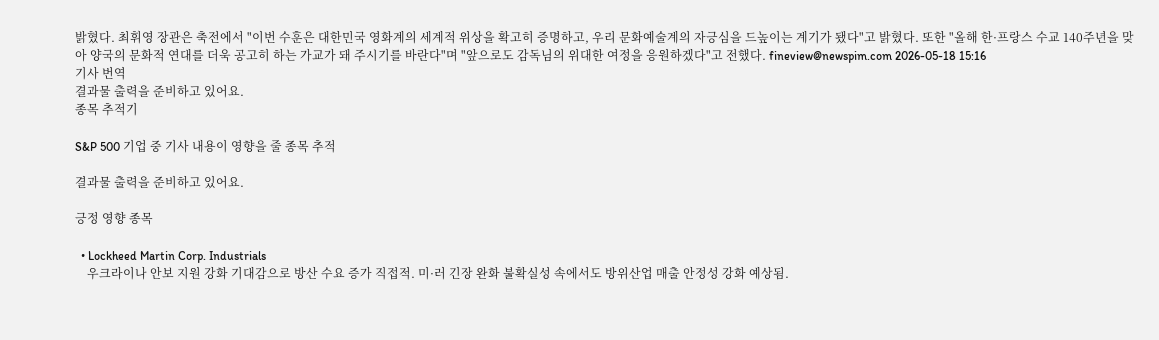밝혔다. 최휘영 장관은 축전에서 "이번 수훈은 대한민국 영화계의 세계적 위상을 확고히 증명하고, 우리 문화예술계의 자긍심을 드높이는 계기가 됐다"고 밝혔다. 또한 "올해 한·프랑스 수교 140주년을 맞아 양국의 문화적 연대를 더욱 공고히 하는 가교가 돼 주시기를 바란다"며 "앞으로도 감독님의 위대한 여정을 응원하겠다"고 전했다. fineview@newspim.com 2026-05-18 15:16
기사 번역
결과물 출력을 준비하고 있어요.
종목 추적기

S&P 500 기업 중 기사 내용이 영향을 줄 종목 추적

결과물 출력을 준비하고 있어요.

긍정 영향 종목

  • Lockheed Martin Corp. Industrials
    우크라이나 안보 지원 강화 기대감으로 방산 수요 증가 직접적. 미·러 긴장 완화 불확실성 속에서도 방위산업 매출 안정성 강화 예상됨.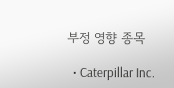부정 영향 종목

  • Caterpillar Inc.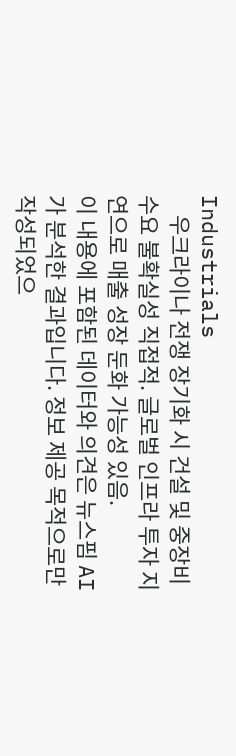Industrials
    우크라이나 전쟁 장기화 시 건설 및 중장비 수요 불확실성 직접적. 글로벌 인프라 투자 지연으로 매출 성장 둔화 가능성 있음.
이 내용에 포함된 데이터와 의견은 뉴스핌 AI가 분석한 결과입니다. 정보 제공 목적으로만 작성되었으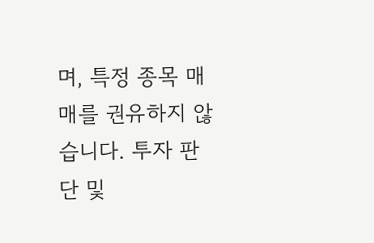며, 특정 종목 매매를 권유하지 않습니다. 투자 판단 및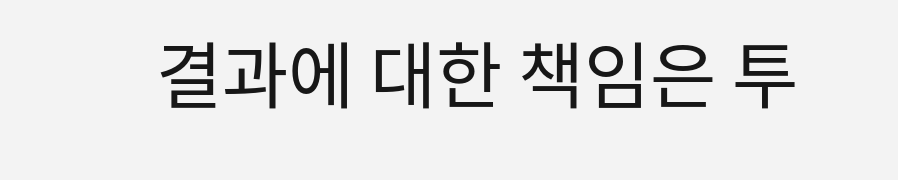결과에 대한 책임은 투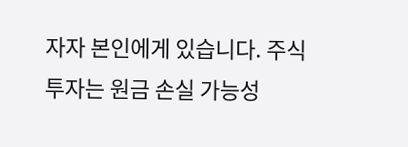자자 본인에게 있습니다. 주식 투자는 원금 손실 가능성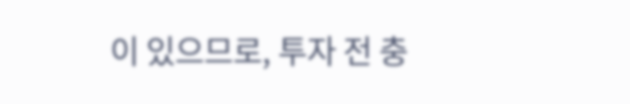이 있으므로, 투자 전 충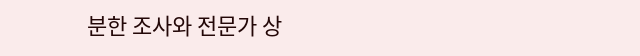분한 조사와 전문가 상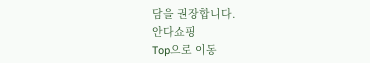담을 권장합니다.
안다쇼핑
Top으로 이동